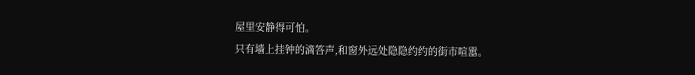屋里安静得可怕。
只有墙上挂钟的滴答声,和窗外远处隐隐约约的街市喧嚣。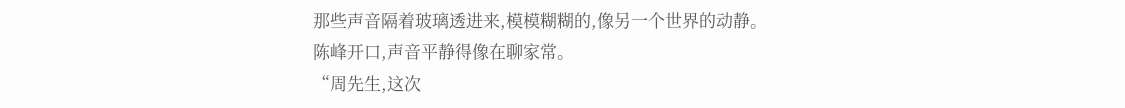那些声音隔着玻璃透进来,模模糊糊的,像另一个世界的动静。
陈峰开口,声音平静得像在聊家常。
“周先生,这次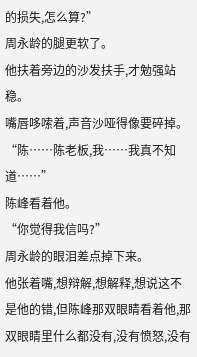的损失,怎么算?”
周永龄的腿更软了。
他扶着旁边的沙发扶手,才勉强站稳。
嘴唇哆嗦着,声音沙哑得像要碎掉。
“陈……陈老板,我……我真不知道……”
陈峰看着他。
“你觉得我信吗?”
周永龄的眼泪差点掉下来。
他张着嘴,想辩解,想解释,想说这不是他的错,但陈峰那双眼睛看着他,那双眼睛里什么都没有,没有愤怒,没有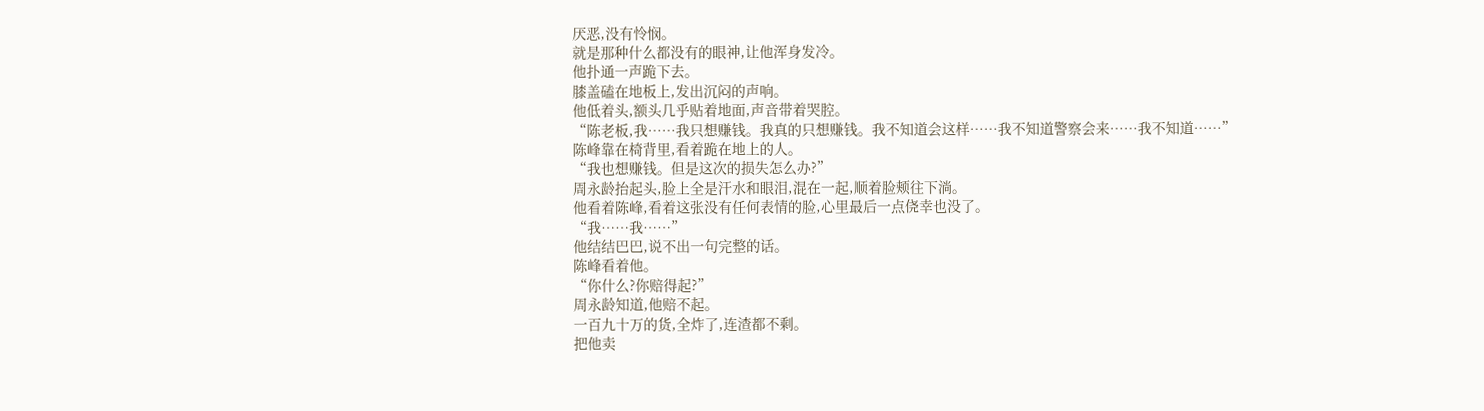厌恶,没有怜悯。
就是那种什么都没有的眼神,让他浑身发冷。
他扑通一声跪下去。
膝盖磕在地板上,发出沉闷的声响。
他低着头,额头几乎贴着地面,声音带着哭腔。
“陈老板,我……我只想赚钱。我真的只想赚钱。我不知道会这样……我不知道警察会来……我不知道……”
陈峰靠在椅背里,看着跪在地上的人。
“我也想赚钱。但是这次的损失怎么办?”
周永龄抬起头,脸上全是汗水和眼泪,混在一起,顺着脸颊往下淌。
他看着陈峰,看着这张没有任何表情的脸,心里最后一点侥幸也没了。
“我……我……”
他结结巴巴,说不出一句完整的话。
陈峰看着他。
“你什么?你赔得起?”
周永龄知道,他赔不起。
一百九十万的货,全炸了,连渣都不剩。
把他卖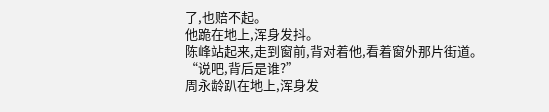了,也赔不起。
他跪在地上,浑身发抖。
陈峰站起来,走到窗前,背对着他,看着窗外那片街道。
“说吧,背后是谁?”
周永龄趴在地上,浑身发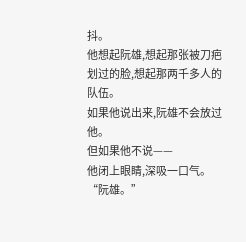抖。
他想起阮雄,想起那张被刀疤划过的脸,想起那两千多人的队伍。
如果他说出来,阮雄不会放过他。
但如果他不说——
他闭上眼睛,深吸一口气。
“阮雄。”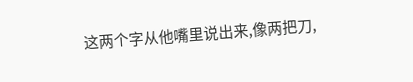这两个字从他嘴里说出来,像两把刀,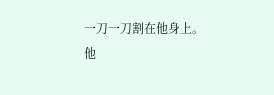一刀一刀割在他身上。
他